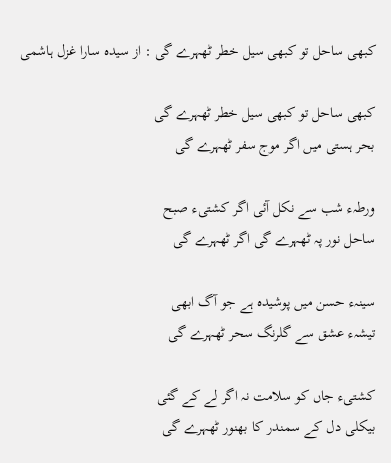کبھی ساحل تو کبھی سیل خطر ٹھہرے گی : از سیدہ سارا غزل ہاشمی

کبھی ساحل تو کبھی سیل خطر ٹھہرے گی
بحر ہستی میں اگر موج سفر ٹھہرے گی

ورطہء شب سے نکل آئی اگر کشتیء صبح
ساحل نور پہ ٹھہرے گی اگر ٹھہرے گی

سینہء حسن میں پوشیدہ ہے جو آگ ابھی
تیشہء عشق سے گلرنگ سحر ٹھہرے گی

کشتیء جاں کو سلامت نہ اگر لے کے گئی
بیکلی دل کے سمندر کا بھنور ٹھہرے گی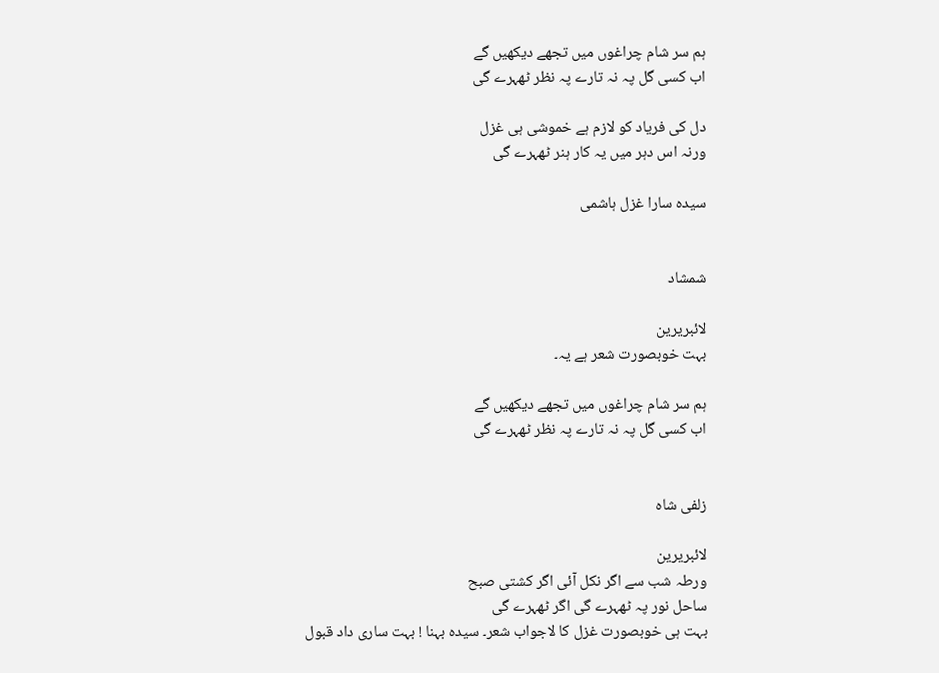ہم سر شام چراغوں میں تجھے دیکھیں گے
اب کسی گل پہ نہ تارے پہ نظر ٹھہرے گی

دل کی فریاد کو لازم ہے خموشی ہی غزل
ورنہ اس دہر میں یہ کار ہنر ٹھہرے گی

سیدہ سارا غزل ہاشمی


شمشاد

لائبریرین
بہت خوبصورت شعر ہے یہ۔

ہم سر شام چراغوں میں تجھے دیکھیں گے
اب کسی گل پہ نہ تارے پہ نظر ٹھہرے گی


زلفی شاہ

لائبریرین
ورطہ شب سے اگر نکل آئی اگر کشتی صبح
ساحل نور پہ ٹھہرے گی اگر ٹھہرے گی
بہت ہی خوبصورت غزل کا لاجواب شعر۔ سیدہ بہنا ! بہت ساری داد قبول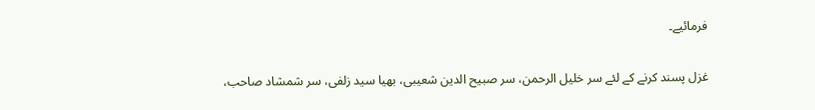فرمائیے۔

غزل پسند کرنے کے لئے سر خلیل الرحمن، سر صبیح الدین شعیبی، بھیا سید زلفی، سر شمشاد صاحب،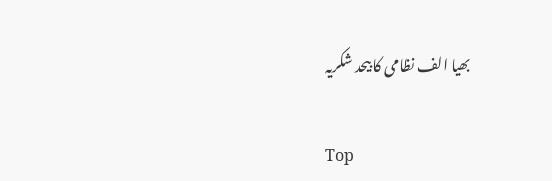بھیا الف نظامی کا بیحد شکریہ

Top